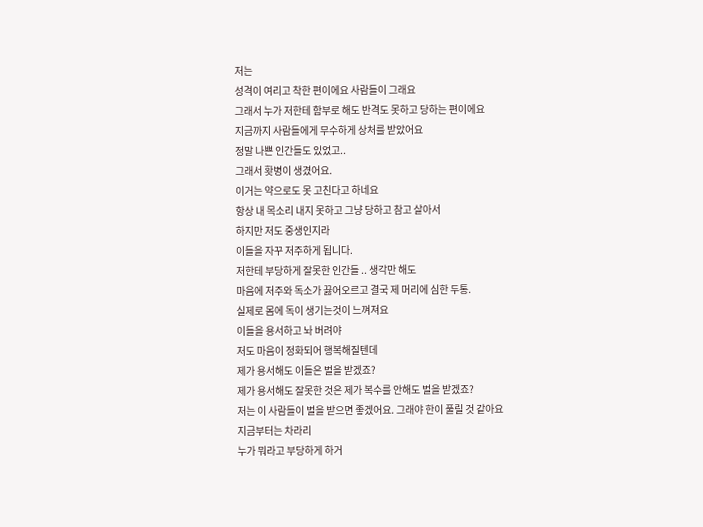저는
성격이 여리고 착한 편이에요 사람들이 그래요
그래서 누가 저한테 함부로 해도 반격도 못하고 당하는 편이에요
지금까지 사람들에게 무수하게 상처를 받았어요
정말 나쁜 인간들도 있었고..
그래서 홧병이 생겼어요.
이거는 약으로도 못 고친다고 하네요
항상 내 목소리 내지 못하고 그냥 당하고 참고 살아서
하지만 저도 중생인지라
이들을 자꾸 저주하게 됩니다.
저한테 부당하게 잘못한 인간들 .. 생각만 해도
마음에 저주와 독소가 끓어오르고 결국 제 머리에 심한 두통.
실제로 몸에 독이 생기는것이 느껴져요
이들을 용서하고 놔 버려야
저도 마음이 정화되어 행복해질텐데
제가 용서해도 이들은 벌을 받겠죠?
제가 용서해도 잘못한 것은 제가 복수를 안해도 벌을 받겠죠?
저는 이 사람들이 벌을 받으면 좋겠어요. 그래야 한이 풀릴 것 같아요
지금부터는 차라리
누가 뭐라고 부당하게 하거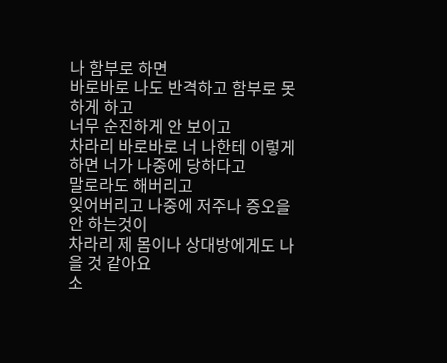나 함부로 하면
바로바로 나도 반격하고 함부로 못하게 하고
너무 순진하게 안 보이고
차라리 바로바로 너 나한테 이렇게 하면 너가 나중에 당하다고
말로라도 해버리고
잊어버리고 나중에 저주나 증오을 안 하는것이
차라리 제 몸이나 상대방에게도 나을 것 같아요
소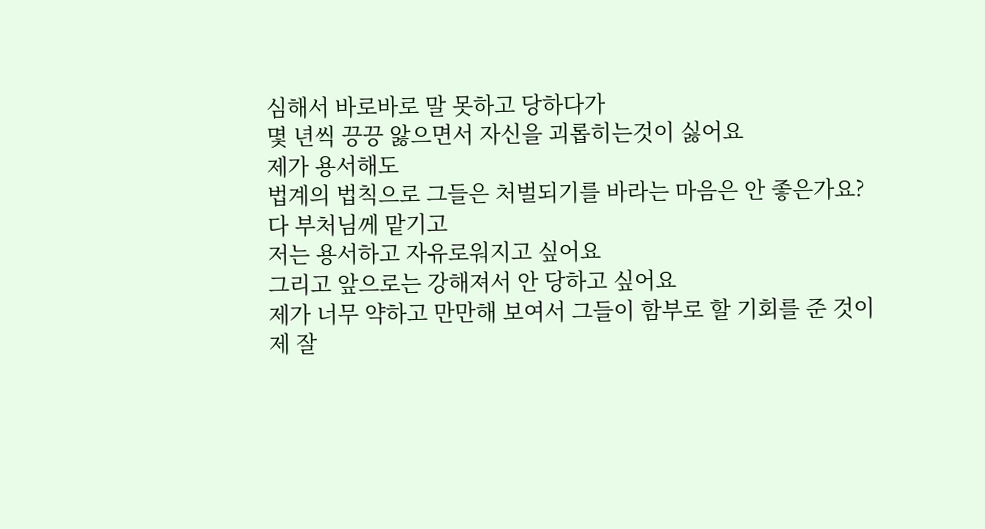심해서 바로바로 말 못하고 당하다가
몇 년씩 끙끙 앓으면서 자신을 괴롭히는것이 싫어요
제가 용서해도
법계의 법칙으로 그들은 처벌되기를 바라는 마음은 안 좋은가요?
다 부처님께 맡기고
저는 용서하고 자유로워지고 싶어요
그리고 앞으로는 강해져서 안 당하고 싶어요
제가 너무 약하고 만만해 보여서 그들이 함부로 할 기회를 준 것이
제 잘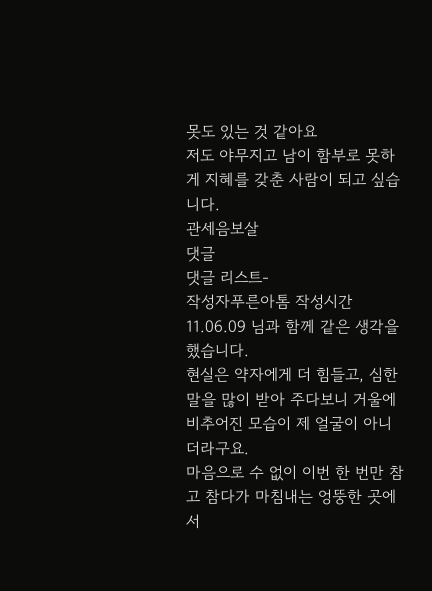못도 있는 것 같아요
저도 야무지고 남이 함부로 못하게 지혜를 갖춘 사람이 되고 싶습니다.
관세음보살
댓글
댓글 리스트-
작성자푸른아톰 작성시간 11.06.09 님과 함께 같은 생각을 했습니다.
현실은 약자에게 더 힘들고, 심한 말을 많이 받아 주다보니 거울에 비추어진 모습이 제 얼굴이 아니더라구요.
마음으로 수 없이 이번 한 번만 참고 참다가 마침내는 엉뚱한 곳에서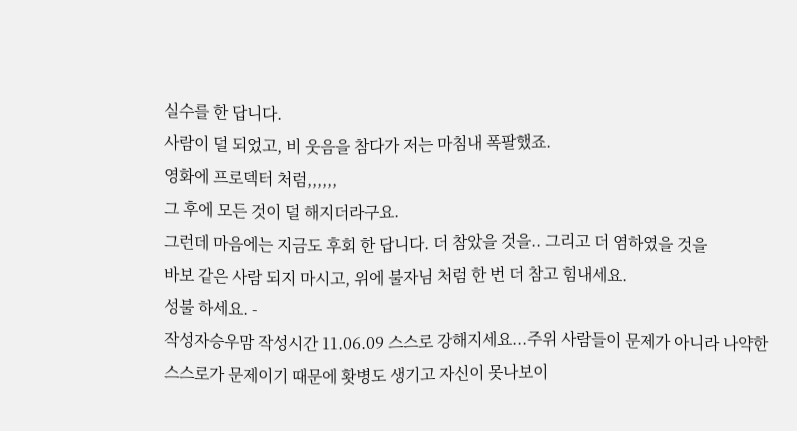실수를 한 답니다.
사람이 덜 되었고, 비 웃음을 참다가 저는 마침내 폭팔했죠.
영화에 프로덱터 처럼,,,,,,
그 후에 모든 것이 덜 해지더라구요.
그런데 마음에는 지금도 후회 한 답니다. 더 참았을 것을.. 그리고 더 염하였을 것을
바보 같은 사람 되지 마시고, 위에 불자님 처럼 한 번 더 참고 힘내세요.
성불 하세요. -
작성자승우맘 작성시간 11.06.09 스스로 강해지세요...주위 사람들이 문제가 아니라 나약한 스스로가 문제이기 때문에 홧병도 생기고 자신이 못나보이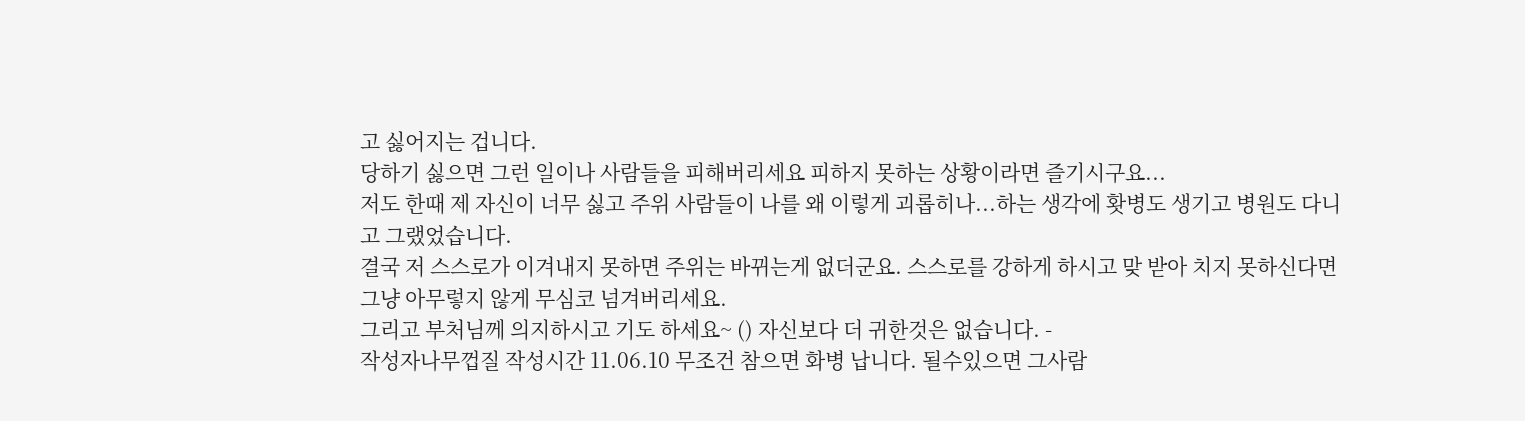고 싫어지는 겁니다.
당하기 싫으면 그런 일이나 사람들을 피해버리세요 피하지 못하는 상황이라면 즐기시구요...
저도 한때 제 자신이 너무 싫고 주위 사람들이 나를 왜 이렇게 괴롭히나...하는 생각에 홧병도 생기고 병원도 다니고 그랬었습니다.
결국 저 스스로가 이겨내지 못하면 주위는 바뀌는게 없더군요. 스스로를 강하게 하시고 맞 받아 치지 못하신다면 그냥 아무렇지 않게 무심코 넘겨버리세요.
그리고 부처님께 의지하시고 기도 하세요~ () 자신보다 더 귀한것은 없습니다. -
작성자나무껍질 작성시간 11.06.10 무조건 참으면 화병 납니다. 될수있으면 그사람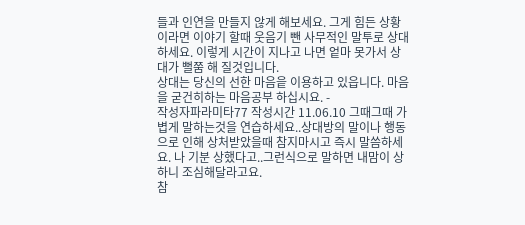들과 인연을 만들지 않게 해보세요. 그게 힘든 상황이라면 이야기 할때 웃음기 뺀 사무적인 말투로 상대 하세요. 이렇게 시간이 지나고 나면 엍마 못가서 상대가 뻘쭘 해 질것입니다.
상대는 당신의 선한 마음읕 이용하고 있읍니다. 마음을 굳건히하는 마음공부 하십시요. -
작성자파라미타77 작성시간 11.06.10 그때그때 가볍게 말하는것을 연습하세요..상대방의 말이나 행동으로 인해 상처받았을때 참지마시고 즉시 말씀하세요. 나 기분 상했다고..그런식으로 말하면 내맘이 상하니 조심해달라고요.
참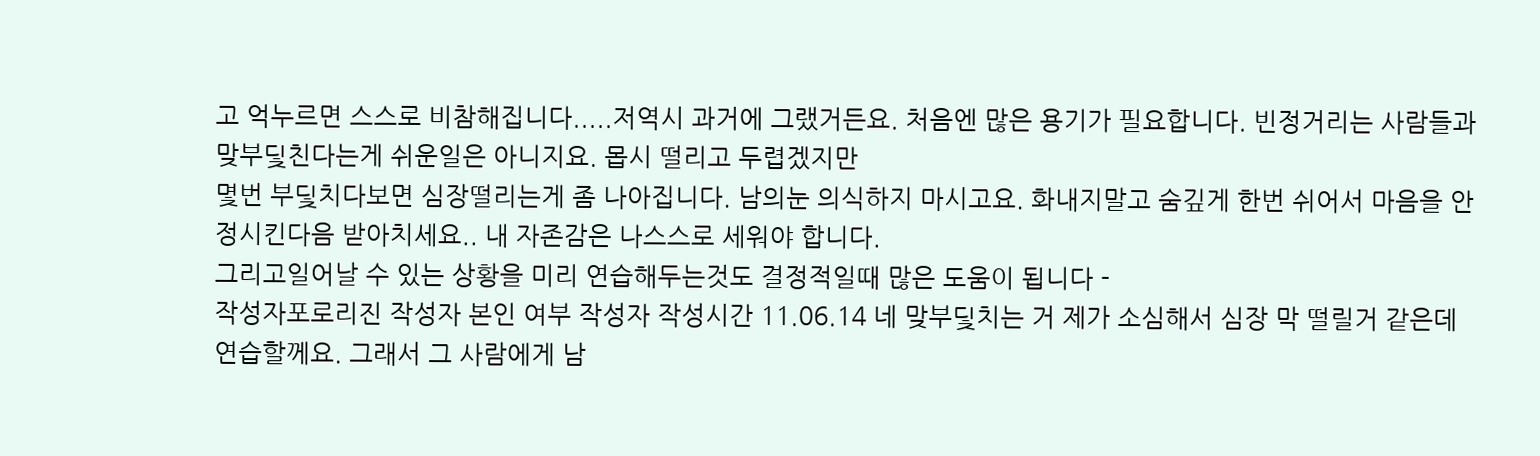고 억누르면 스스로 비참해집니다.....저역시 과거에 그랬거든요. 처음엔 많은 용기가 필요합니다. 빈정거리는 사람들과 맞부딫친다는게 쉬운일은 아니지요. 몹시 떨리고 두렵겠지만
몇번 부딫치다보면 심장떨리는게 좀 나아집니다. 남의눈 의식하지 마시고요. 화내지말고 숨깊게 한번 쉬어서 마음을 안정시킨다음 받아치세요.. 내 자존감은 나스스로 세워야 합니다.
그리고일어날 수 있는 상황을 미리 연습해두는것도 결정적일때 많은 도움이 됩니다 -
작성자포로리진 작성자 본인 여부 작성자 작성시간 11.06.14 네 맞부딫치는 거 제가 소심해서 심장 막 떨릴거 같은데 연습할께요. 그래서 그 사람에게 남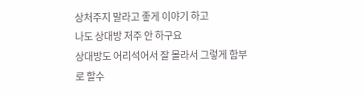상처주지 말라고 좋게 이야기 하고
나도 상대방 저주 안 하구요
상대방도 어리석어서 잘 몰라서 그렇게 함부로 할수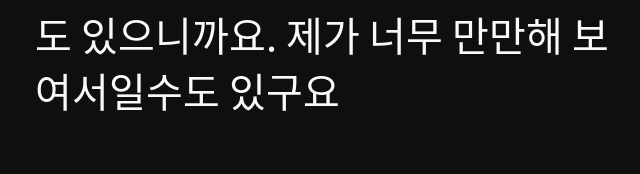도 있으니까요. 제가 너무 만만해 보여서일수도 있구요